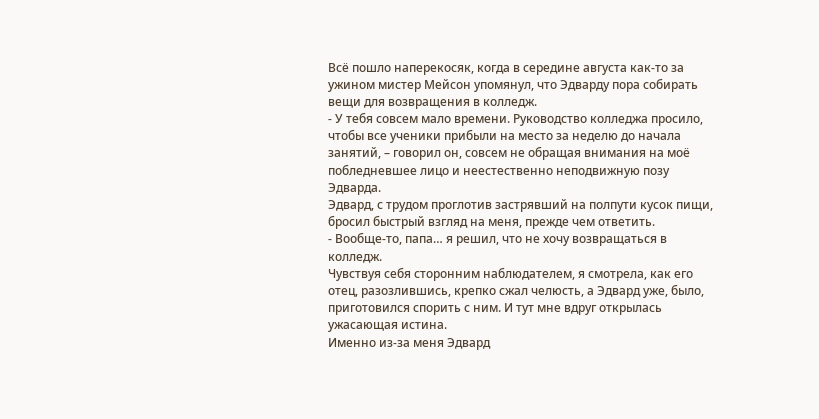Всё пошло наперекосяк, когда в середине августа как-то за ужином мистер Мейсон упомянул, что Эдварду пора собирать вещи для возвращения в колледж.
- У тебя совсем мало времени. Руководство колледжа просило, чтобы все ученики прибыли на место за неделю до начала занятий, – говорил он, совсем не обращая внимания на моё побледневшее лицо и неестественно неподвижную позу Эдварда.
Эдвард, с трудом проглотив застрявший на полпути кусок пищи, бросил быстрый взгляд на меня, прежде чем ответить.
- Вообще-то, папа… я решил, что не хочу возвращаться в колледж.
Чувствуя себя сторонним наблюдателем, я смотрела, как его отец, разозлившись, крепко сжал челюсть, а Эдвард уже, было, приготовился спорить с ним. И тут мне вдруг открылась ужасающая истина.
Именно из-за меня Эдвард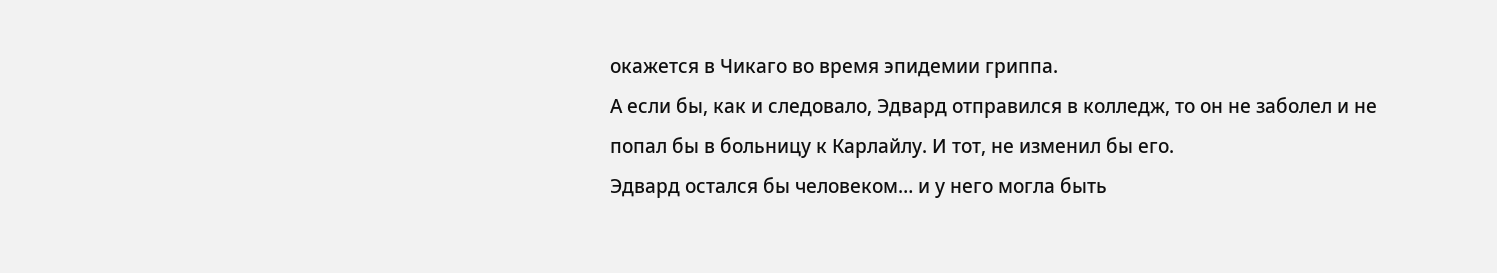окажется в Чикаго во время эпидемии гриппа.
А если бы, как и следовало, Эдвард отправился в колледж, то он не заболел и не попал бы в больницу к Карлайлу. И тот, не изменил бы его.
Эдвард остался бы человеком… и у него могла быть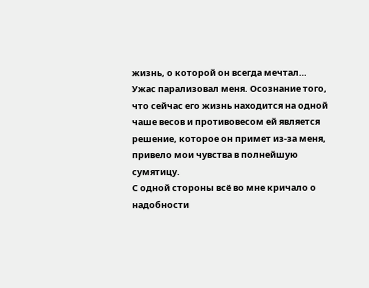жизнь, о которой он всегда мечтал…
Ужас парализовал меня. Осознание того, что сейчас его жизнь находится на одной чаше весов и противовесом ей является решение, которое он примет из-за меня, привело мои чувства в полнейшую сумятицу.
С одной стороны всё во мне кричало о надобности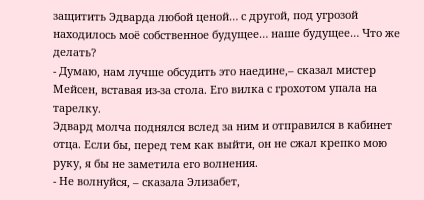защитить Эдварда любой ценой… с другой, под угрозой находилось моё собственное будущее… наше будущее… Что же делать?
- Думаю, нам лучше обсудить это наедине,– сказал мистер Мейсен, вставая из-за стола. Его вилка с грохотом упала на тарелку.
Эдвард молча поднялся вслед за ним и отправился в кабинет отца. Если бы, перед тем как выйти, он не сжал крепко мою руку, я бы не заметила его волнения.
- Не волнуйся, – сказала Элизабет,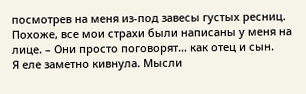посмотрев на меня из-под завесы густых ресниц. Похоже, все мои страхи были написаны у меня на лице. – Они просто поговорят… как отец и сын.
Я еле заметно кивнула. Мысли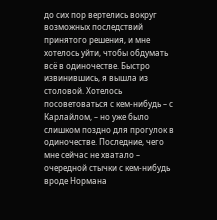до сих пор вертелись вокруг возможных последствий принятого решения, и мне хотелось уйти, чтобы обдумать всё в одиночестве. Быстро извинившись, я вышла из столовой. Хотелось посоветоваться с кем-нибудь – с Карлайлом, – но уже было слишком поздно для прогулок в одиночестве. Последние, чего мне сейчас не хватало – очередной стычки с кем-нибудь вроде Нормана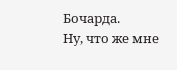Бочарда.
Ну, что же мне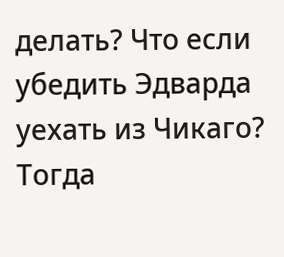делать? Что если убедить Эдварда уехать из Чикаго? Тогда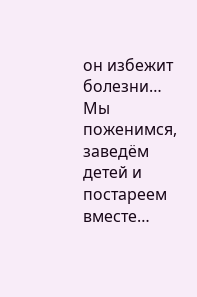он избежит болезни… Мы поженимся, заведём детей и постареем вместе…